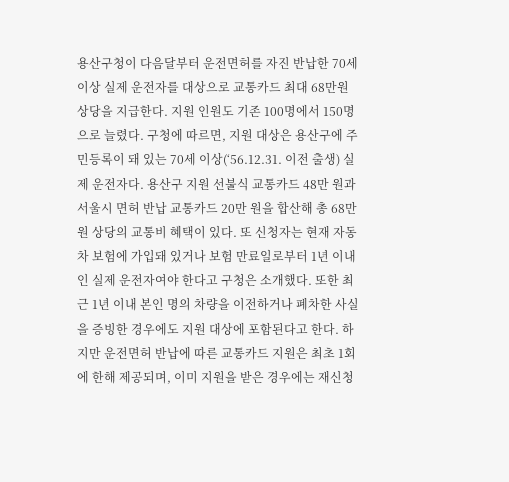용산구청이 다음달부터 운전면허를 자진 반납한 70세 이상 실제 운전자를 대상으로 교통카드 최대 68만원 상당을 지급한다. 지원 인원도 기존 100명에서 150명으로 늘렸다. 구청에 따르면, 지원 대상은 용산구에 주민등록이 돼 있는 70세 이상(‘56.12.31. 이전 출생) 실제 운전자다. 용산구 지원 선불식 교통카드 48만 원과 서울시 면허 반납 교통카드 20만 원을 합산해 총 68만 원 상당의 교통비 혜택이 있다. 또 신청자는 현재 자동차 보험에 가입돼 있거나 보험 만료일로부터 1년 이내인 실제 운전자여야 한다고 구청은 소개했다. 또한 최근 1년 이내 본인 명의 차량을 이전하거나 폐차한 사실을 증빙한 경우에도 지원 대상에 포함된다고 한다. 하지만 운전면허 반납에 따른 교통카드 지원은 최초 1회에 한해 제공되며, 이미 지원을 받은 경우에는 재신청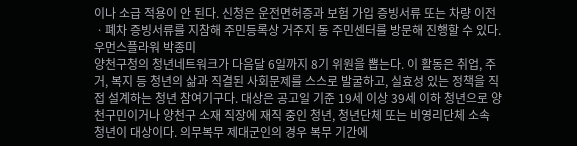이나 소급 적용이 안 된다. 신청은 운전면허증과 보험 가입 증빙서류 또는 차량 이전ㆍ폐차 증빙서류를 지참해 주민등록상 거주지 동 주민센터를 방문해 진행할 수 있다. 우먼스플라워 박종미
양천구청의 청년네트워크가 다음달 6일까지 8기 위원을 뽑는다. 이 활동은 취업, 주거, 복지 등 청년의 삶과 직결된 사회문제를 스스로 발굴하고, 실효성 있는 정책을 직접 설계하는 청년 참여기구다. 대상은 공고일 기준 19세 이상 39세 이하 청년으로 양천구민이거나 양천구 소재 직장에 재직 중인 청년, 청년단체 또는 비영리단체 소속 청년이 대상이다. 의무복무 제대군인의 경우 복무 기간에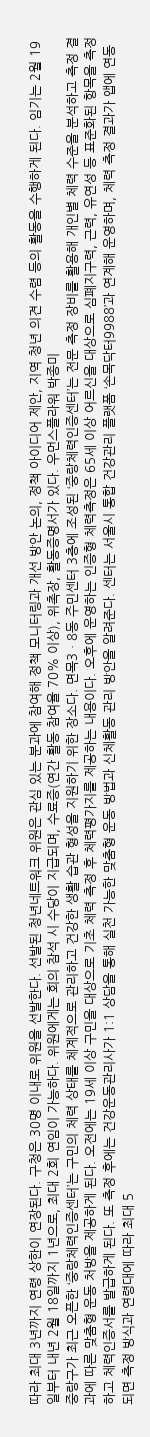따라 최대 3년까지 연령 상한이 연장된다. 구청은 30명 이내로 위원을 선발한다. 선발된 청년네트워크 위원은 관심 있는 분과에 참여해 정책 모니터링과 개선 방안 논의, 정책 아이디어 제안, 지역 청년 의견 수렴 등의 활동을 수행하게 된다. 임기는 2월 19일부터 내년 2월 18일까지 1년으로, 최대 2회 연임이 가능하다. 위원에게는 회의 참석 시 수당이 지급되며, 수료증(연간 활동 참여율 70% 이상), 위촉장, 활동증명서가 있다. 우먼스플라워 박종미
중랑구가 최근 오픈한 ‘중랑체력인증센터’는 구민의 체력 상태를 체계적으로 관리하고 건강한 생활 습관 형성을 지원하기 위한 장소다. 면목3ㆍ8동 주민센터 3층에 조성된 ‘중랑체력인증센터’는 전문 측정 장비를 활용해 개인별 체력 수준을 분석하고 측정 결과에 따른 맞춤형 운동 처방을 제공하게 된다. 오전에는 19세 이상 구민을 대상으로 기초 체력 측정 후 체력평가지를 제공하는 내용이다. 오후에 운영하는 인증형 체력측정은 65세 이상 어르신을 대상으로 심폐지구력, 근력, 유연성 등 표준화된 항목을 측정하고 체력인증서를 발급하게 된다. 또 측정 후에는 건강운동관리사가 1:1 상담을 통해 실천 가능한 맞춤형 운동 방법과 신체활동 관리 방안을 알려준다. 센터는 서울시 통합 건강관리 플랫폼 ‘손목닥터9988’과 연계해 운영하며, 체력 측정 결과가 앱에 연동되면 측정 방식과 연령대에 따라 최대 5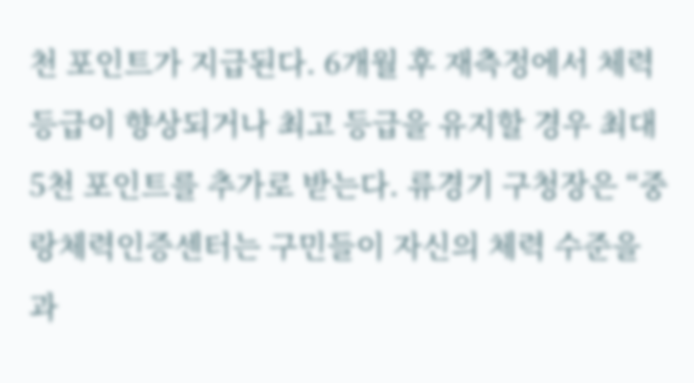천 포인트가 지급된다. 6개월 후 재측정에서 체력 등급이 향상되거나 최고 등급을 유지할 경우 최대 5천 포인트를 추가로 받는다. 류경기 구청장은 “중랑체력인증센터는 구민들이 자신의 체력 수준을 과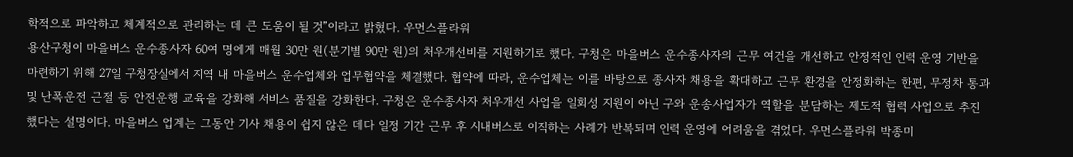학적으로 파악하고 체계적으로 관리하는 데 큰 도움이 될 것”이라고 밝혔다. 우먼스플라워
용산구청이 마을버스 운수종사자 60여 명에게 매월 30만 원(분기별 90만 원)의 처우개선비를 지원하기로 했다. 구청은 마을버스 운수종사자의 근무 여건을 개선하고 안정적인 인력 운영 기반을 마련하기 위해 27일 구청장실에서 지역 내 마을버스 운수업체와 업무협약을 체결했다. 협약에 따라, 운수업체는 이를 바탕으로 종사자 채용을 확대하고 근무 환경을 안정화하는 한편, 무정차 통과 및 난폭운전 근절 등 안전운행 교육을 강화해 서비스 품질을 강화한다. 구청은 운수종사자 처우개선 사업을 일회성 지원이 아닌 구와 운송사업자가 역할을 분담하는 제도적 협력 사업으로 추진했다는 설명이다. 마을버스 업계는 그동안 기사 채용이 쉽지 않은 데다 일정 기간 근무 후 시내버스로 이직하는 사례가 반복되며 인력 운영에 어려움을 겪었다. 우먼스플라워 박종미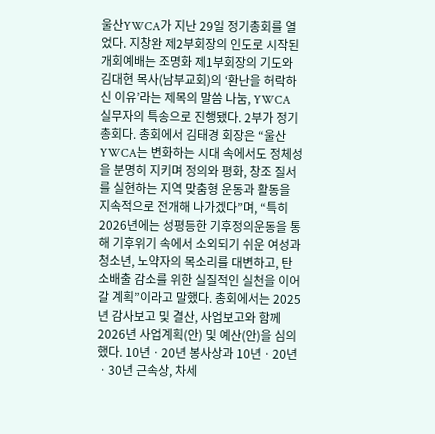울산YWCA가 지난 29일 정기총회를 열었다. 지창완 제2부회장의 인도로 시작된 개회예배는 조명화 제1부회장의 기도와 김대현 목사(남부교회)의 ‘환난을 허락하신 이유’라는 제목의 말씀 나눔, YWCA 실무자의 특송으로 진행됐다. 2부가 정기총회다. 총회에서 김태경 회장은 “울산YWCA는 변화하는 시대 속에서도 정체성을 분명히 지키며 정의와 평화, 창조 질서를 실현하는 지역 맞춤형 운동과 활동을 지속적으로 전개해 나가겠다”며, “특히 2026년에는 성평등한 기후정의운동을 통해 기후위기 속에서 소외되기 쉬운 여성과 청소년, 노약자의 목소리를 대변하고, 탄소배출 감소를 위한 실질적인 실천을 이어갈 계획”이라고 말했다. 총회에서는 2025년 감사보고 및 결산, 사업보고와 함께 2026년 사업계획(안) 및 예산(안)을 심의했다. 10년ㆍ20년 봉사상과 10년ㆍ20년ㆍ30년 근속상, 차세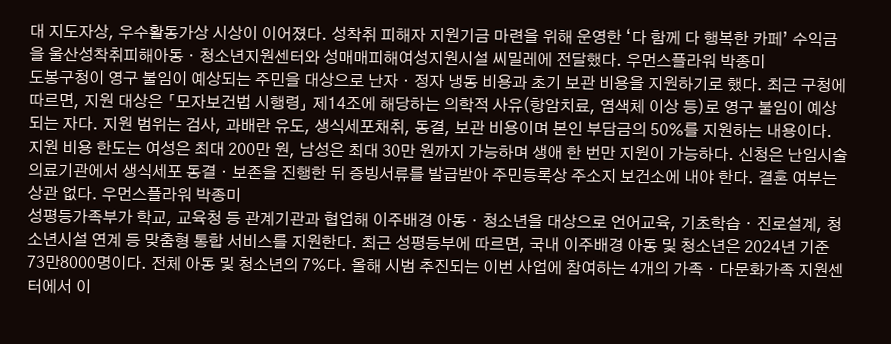대 지도자상, 우수활동가상 시상이 이어졌다. 성착취 피해자 지원기금 마련을 위해 운영한 ‘다 함께 다 행복한 카페’ 수익금을 울산성착취피해아동ㆍ청소년지원센터와 성매매피해여성지원시설 씨밀레에 전달했다. 우먼스플라워 박종미
도봉구청이 영구 불임이 예상되는 주민을 대상으로 난자ㆍ정자 냉동 비용과 초기 보관 비용을 지원하기로 했다. 최근 구청에 따르면, 지원 대상은 「모자보건법 시행령」 제14조에 해당하는 의학적 사유(항암치료, 염색체 이상 등)로 영구 불임이 예상되는 자다. 지원 범위는 검사, 과배란 유도, 생식세포채취, 동결, 보관 비용이며 본인 부담금의 50%를 지원하는 내용이다. 지원 비용 한도는 여성은 최대 200만 원, 남성은 최대 30만 원까지 가능하며 생애 한 번만 지원이 가능하다. 신청은 난임시술 의료기관에서 생식세포 동결ㆍ보존을 진행한 뒤 증빙서류를 발급받아 주민등록상 주소지 보건소에 내야 한다. 결혼 여부는 상관 없다. 우먼스플라워 박종미
성평등가족부가 학교, 교육청 등 관계기관과 협업해 이주배경 아동ㆍ청소년을 대상으로 언어교육, 기초학습ㆍ진로설계, 청소년시설 연계 등 맞춤형 통합 서비스를 지원한다. 최근 성평등부에 따르면, 국내 이주배경 아동 및 청소년은 2024년 기준 73만8000명이다. 전체 아동 및 청소년의 7%다. 올해 시범 추진되는 이번 사업에 참여하는 4개의 가족ㆍ다문화가족 지원센터에서 이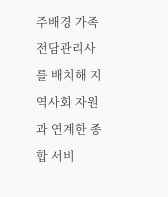주배경 가족 전담관리사를 배치해 지역사회 자원과 연계한 종합 서비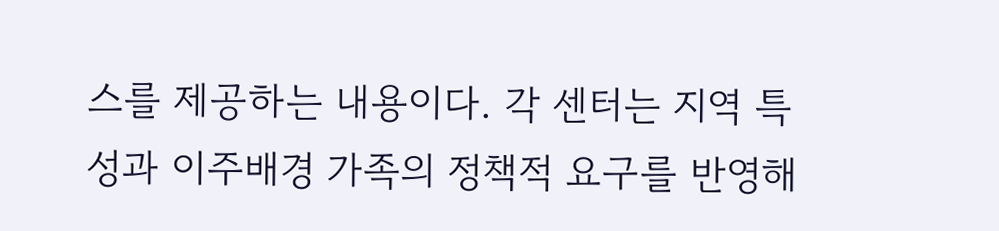스를 제공하는 내용이다. 각 센터는 지역 특성과 이주배경 가족의 정책적 요구를 반영해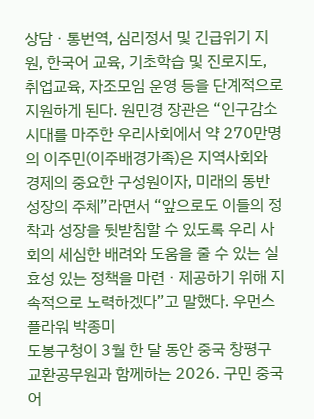상담ㆍ통번역, 심리정서 및 긴급위기 지원, 한국어 교육, 기초학습 및 진로지도, 취업교육, 자조모임 운영 등을 단계적으로 지원하게 된다. 원민경 장관은 “인구감소 시대를 마주한 우리사회에서 약 270만명의 이주민(이주배경가족)은 지역사회와 경제의 중요한 구성원이자, 미래의 동반 성장의 주체”라면서 “앞으로도 이들의 정착과 성장을 뒷받침할 수 있도록 우리 사회의 세심한 배려와 도움을 줄 수 있는 실효성 있는 정책을 마련ㆍ제공하기 위해 지속적으로 노력하겠다”고 말했다. 우먼스플라워 박종미
도봉구청이 3월 한 달 동안 중국 창평구 교환공무원과 함께하는 2026. 구민 중국어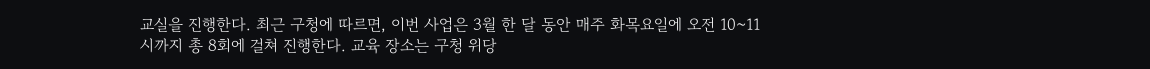교실을 진행한다. 최근 구청에 따르면, 이번 사업은 3월 한 달 동안 매주 화목요일에 오전 10~11시까지 총 8회에 걸쳐 진행한다. 교육 장소는 구청 위당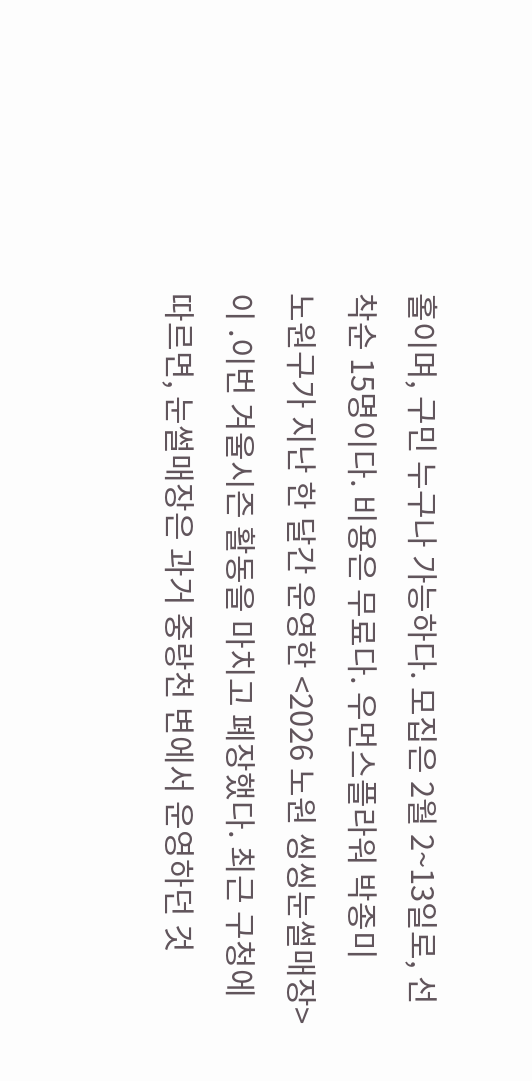홀이며, 구민 누구나 가능하다. 모집은 2월 2~13일로, 선착순 15명이다. 비용은 무료다. 우먼스플라워 박종미
노원구가 지난 한 달간 운영한 <2026 노원 씽씽눈썰매장>이 .이번 겨울시즌 활동을 마치고 폐장했다. 최근 구청에 따르면, 눈썰매장은 과거 중랑천 변에서 운영하던 것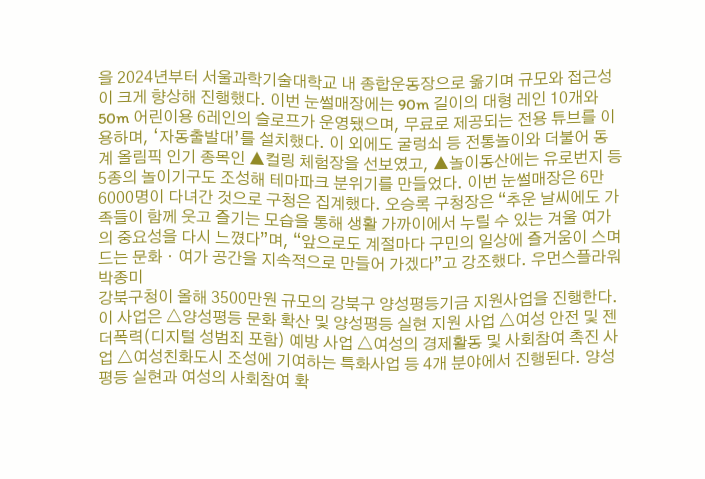을 2024년부터 서울과학기술대학교 내 종합운동장으로 옮기며 규모와 접근성이 크게 향상해 진행했다. 이번 눈썰매장에는 90m 길이의 대형 레인 10개와 50m 어린이용 6레인의 슬로프가 운영됐으며, 무료로 제공되는 전용 튜브를 이용하며, ‘자동출발대’를 설치했다. 이 외에도 굴렁쇠 등 전통놀이와 더불어 동계 올림픽 인기 종목인 ▲컬링 체험장을 선보였고, ▲놀이동산에는 유로번지 등 5종의 놀이기구도 조성해 테마파크 분위기를 만들었다. 이번 눈썰매장은 6만 6000명이 다녀간 것으로 구청은 집계했다. 오승록 구청장은 “추운 날씨에도 가족들이 함께 웃고 즐기는 모습을 통해 생활 가까이에서 누릴 수 있는 겨울 여가의 중요성을 다시 느꼈다”며, “앞으로도 계절마다 구민의 일상에 즐거움이 스며드는 문화ㆍ여가 공간을 지속적으로 만들어 가겠다”고 강조했다. 우먼스플라워 박종미
강북구청이 올해 3500만원 규모의 강북구 양성평등기금 지원사업을 진행한다. 이 사업은 △양성평등 문화 확산 및 양성평등 실현 지원 사업 △여성 안전 및 젠더폭력(디지털 성범죄 포함) 예방 사업 △여성의 경제활동 및 사회참여 촉진 사업 △여성친화도시 조성에 기여하는 특화사업 등 4개 분야에서 진행된다. 양성평등 실현과 여성의 사회참여 확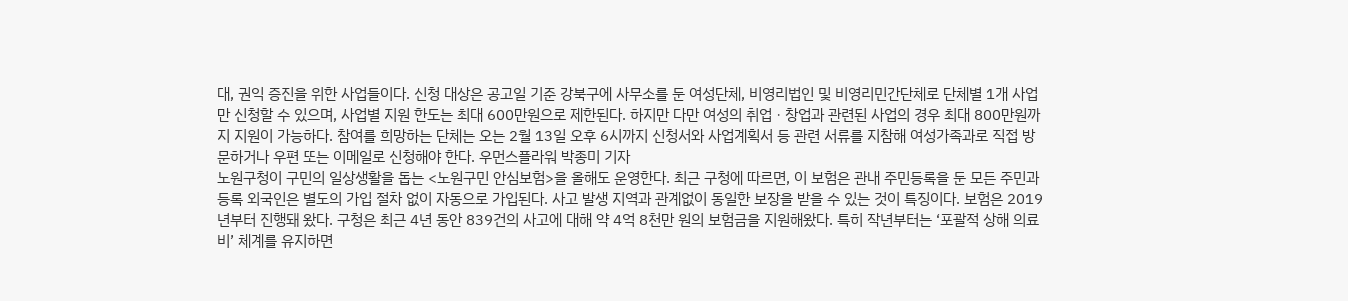대, 권익 증진을 위한 사업들이다. 신청 대상은 공고일 기준 강북구에 사무소를 둔 여성단체, 비영리법인 및 비영리민간단체로 단체별 1개 사업만 신청할 수 있으며, 사업별 지원 한도는 최대 600만원으로 제한된다. 하지만 다만 여성의 취업ㆍ창업과 관련된 사업의 경우 최대 800만원까지 지원이 가능하다. 참여를 희망하는 단체는 오는 2월 13일 오후 6시까지 신청서와 사업계획서 등 관련 서류를 지참해 여성가족과로 직접 방문하거나 우편 또는 이메일로 신청해야 한다. 우먼스플라워 박종미 기자
노원구청이 구민의 일상생활을 돕는 <노원구민 안심보험>을 올해도 운영한다. 최근 구청에 따르면, 이 보험은 관내 주민등록을 둔 모든 주민과 등록 외국인은 별도의 가입 절차 없이 자동으로 가입된다. 사고 발생 지역과 관계없이 동일한 보장을 받을 수 있는 것이 특징이다. 보험은 2019년부터 진행돼 왔다. 구청은 최근 4년 동안 839건의 사고에 대해 약 4억 8천만 원의 보험금을 지원해왔다. 특히 작년부터는 ‘포괄적 상해 의료비’ 체계를 유지하면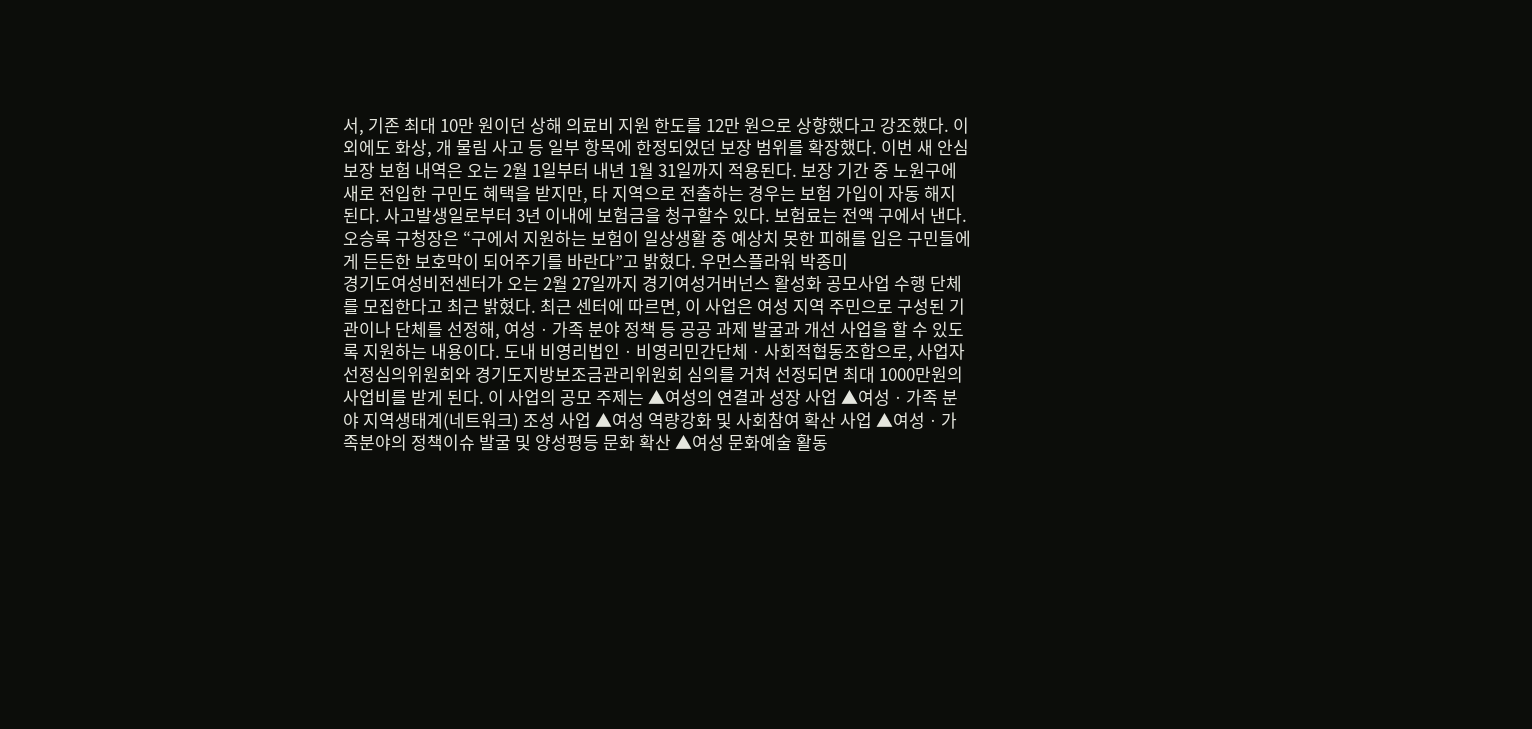서, 기존 최대 10만 원이던 상해 의료비 지원 한도를 12만 원으로 상향했다고 강조했다. 이 외에도 화상, 개 물림 사고 등 일부 항목에 한정되었던 보장 범위를 확장했다. 이번 새 안심보장 보험 내역은 오는 2월 1일부터 내년 1월 31일까지 적용된다. 보장 기간 중 노원구에 새로 전입한 구민도 혜택을 받지만, 타 지역으로 전출하는 경우는 보험 가입이 자동 해지된다. 사고발생일로부터 3년 이내에 보험금을 청구할수 있다. 보험료는 전액 구에서 낸다. 오승록 구청장은 “구에서 지원하는 보험이 일상생활 중 예상치 못한 피해를 입은 구민들에게 든든한 보호막이 되어주기를 바란다”고 밝혔다. 우먼스플라워 박종미
경기도여성비전센터가 오는 2월 27일까지 경기여성거버넌스 활성화 공모사업 수행 단체를 모집한다고 최근 밝혔다. 최근 센터에 따르면, 이 사업은 여성 지역 주민으로 구성된 기관이나 단체를 선정해, 여성ㆍ가족 분야 정책 등 공공 과제 발굴과 개선 사업을 할 수 있도록 지원하는 내용이다. 도내 비영리법인ㆍ비영리민간단체ㆍ사회적협동조합으로, 사업자선정심의위원회와 경기도지방보조금관리위원회 심의를 거쳐 선정되면 최대 1000만원의 사업비를 받게 된다. 이 사업의 공모 주제는 ▲여성의 연결과 성장 사업 ▲여성ㆍ가족 분야 지역생태계(네트워크) 조성 사업 ▲여성 역량강화 및 사회참여 확산 사업 ▲여성ㆍ가족분야의 정책이슈 발굴 및 양성평등 문화 확산 ▲여성 문화예술 활동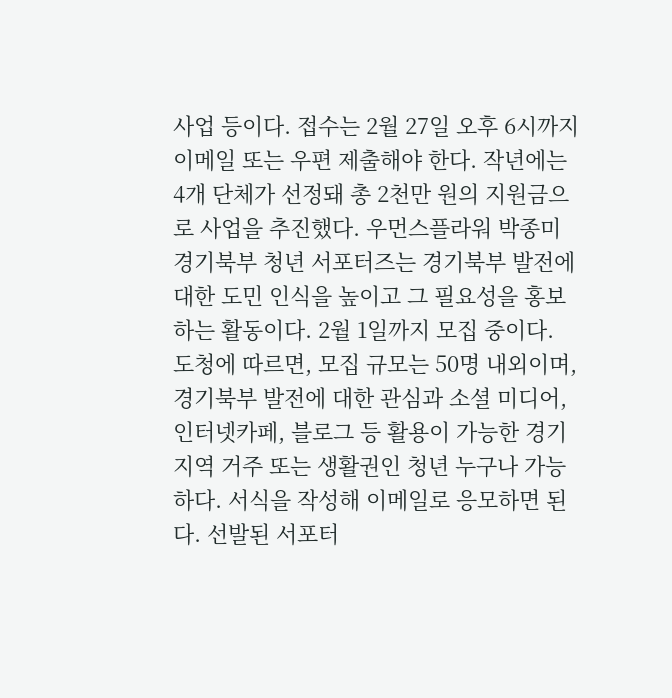사업 등이다. 접수는 2월 27일 오후 6시까지 이메일 또는 우편 제출해야 한다. 작년에는 4개 단체가 선정돼 총 2천만 원의 지원금으로 사업을 추진했다. 우먼스플라워 박종미
경기북부 청년 서포터즈는 경기북부 발전에 대한 도민 인식을 높이고 그 필요성을 홍보하는 활동이다. 2월 1일까지 모집 중이다. 도청에 따르면, 모집 규모는 50명 내외이며, 경기북부 발전에 대한 관심과 소셜 미디어, 인터넷카페, 블로그 등 활용이 가능한 경기지역 거주 또는 생활권인 청년 누구나 가능하다. 서식을 작성해 이메일로 응모하면 된다. 선발된 서포터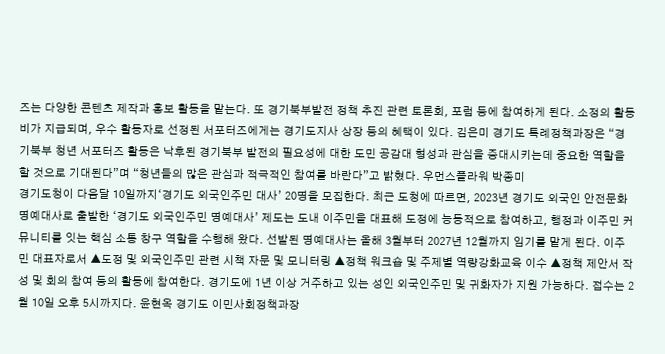즈는 다양한 콘텐츠 제작과 홍보 활동을 맡는다. 또 경기북부발전 정책 추진 관련 토론회, 포럼 등에 참여하게 된다. 소정의 활동비가 지급되며, 우수 활동자로 선정된 서포터즈에게는 경기도지사 상장 등의 혜택이 있다. 김은미 경기도 특례정책과장은 “경기북부 청년 서포터즈 활동은 낙후된 경기북부 발전의 필요성에 대한 도민 공감대 형성과 관심을 증대시키는데 중요한 역할을 할 것으로 기대된다”며 “청년들의 많은 관심과 적극적인 참여를 바란다”고 밝혔다. 우먼스플라워 박종미
경기도청이 다음달 10일까지‘경기도 외국인주민 대사’ 20명을 모집한다. 최근 도청에 따르면, 2023년 경기도 외국인 안전문화 명예대사로 출발한 ‘경기도 외국인주민 명예대사’ 제도는 도내 이주민을 대표해 도정에 능동적으로 참여하고, 행정과 이주민 커뮤니티를 잇는 핵심 소통 창구 역할을 수행해 왔다. 선발된 명예대사는 올해 3월부터 2027년 12월까지 임기를 맡게 된다. 이주민 대표자로서 ▲도정 및 외국인주민 관련 시책 자문 및 모니터링 ▲정책 워크숍 및 주제별 역량강화교육 이수 ▲정책 제안서 작성 및 회의 참여 등의 활동에 참여한다. 경기도에 1년 이상 거주하고 있는 성인 외국인주민 및 귀화자가 지원 가능하다. 접수는 2월 10일 오후 5시까지다. 윤현옥 경기도 이민사회정책과장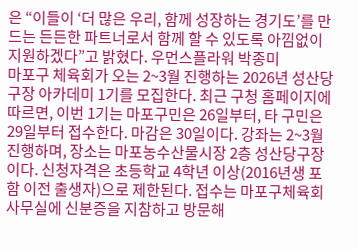은 “이들이 ‘더 많은 우리, 함께 성장하는 경기도’를 만드는 든든한 파트너로서 함께 할 수 있도록 아낌없이 지원하겠다”고 밝혔다. 우먼스플라워 박종미
마포구 체육회가 오는 2~3월 진행하는 2026년 성산당구장 아카데미 1기를 모집한다. 최근 구청 홈페이지에 따르면, 이번 1기는 마포구민은 26일부터, 타 구민은 29일부터 접수한다. 마감은 30일이다. 강좌는 2~3월 진행하며, 장소는 마포농수산물시장 2층 성산당구장이다. 신청자격은 초등학교 4학년 이상(2016년생 포함 이전 출생자)으로 제한된다. 접수는 마포구체육회 사무실에 신분증을 지참하고 방문해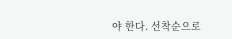야 한다. 선착순으로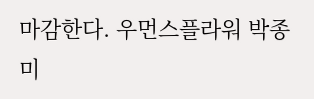마감한다. 우먼스플라워 박종미